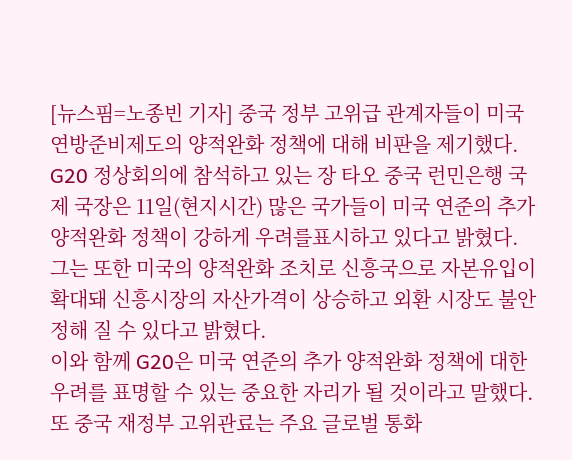[뉴스핌=노종빈 기자] 중국 정부 고위급 관계자들이 미국 연방준비제도의 양적완화 정책에 대해 비판을 제기했다.
G20 정상회의에 참석하고 있는 장 타오 중국 런민은행 국제 국장은 11일(현지시간) 많은 국가들이 미국 연준의 추가 양적완화 정책이 강하게 우려를표시하고 있다고 밝혔다.
그는 또한 미국의 양적완화 조치로 신흥국으로 자본유입이 확대돼 신흥시장의 자산가격이 상승하고 외환 시장도 불안정해 질 수 있다고 밝혔다.
이와 함께 G20은 미국 연준의 추가 양적완화 정책에 대한 우려를 표명할 수 있는 중요한 자리가 될 것이라고 말했다.
또 중국 재정부 고위관료는 주요 글로벌 통화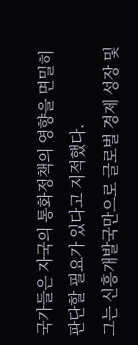국가들은 자국의 통화정책의 영향을 면밀히 판단할 필요가 있다고 지적했다.
그는 신흥개발국만으로 글로벌 경제 성장 및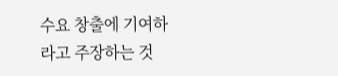수요 창출에 기여하라고 주장하는 것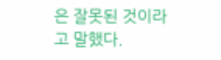은 잘못된 것이라고 말했다.